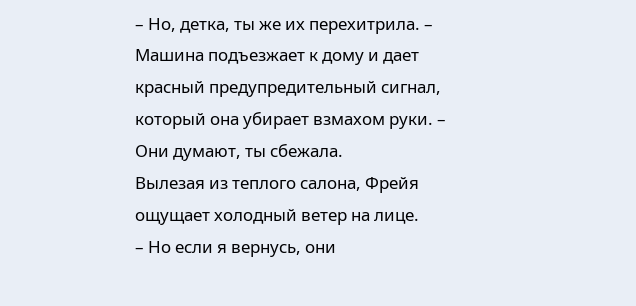– Но, детка, ты же их перехитрила. – Машина подъезжает к дому и дает красный предупредительный сигнал, который она убирает взмахом руки. – Они думают, ты сбежала.
Вылезая из теплого салона, Фрейя ощущает холодный ветер на лице.
– Но если я вернусь, они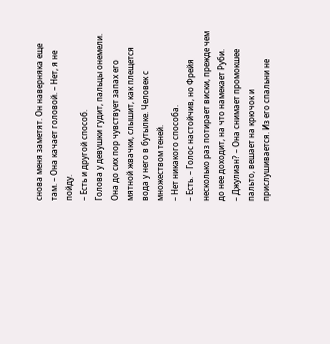снова меня заметят. Он наверняка еще там. – Она качает головой. – Нет, я не пойду.
– Есть и другой способ.
Голова у девушки гудит, пальцы онемели. Она до сих пор чувствует запах его мятной жвачки, слышит, как плещется вода у него в бутылке. Человек с множеством теней.
– Нет никакого способа.
– Есть. – Голос настойчив, но Фрейя несколько раз потирает виски, прежде чем до нее доходит, на что намекает Руби.
– Джулиан? – Она снимает промокшее пальто, вешает на крючок и прислушивается. Из его спальни не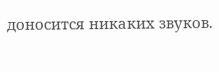доносится никаких звуков.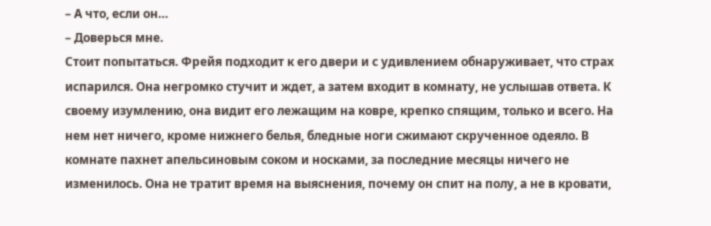– А что, если он…
– Доверься мне.
Стоит попытаться. Фрейя подходит к его двери и с удивлением обнаруживает, что страх испарился. Она негромко стучит и ждет, а затем входит в комнату, не услышав ответа. К своему изумлению, она видит его лежащим на ковре, крепко спящим, только и всего. На нем нет ничего, кроме нижнего белья, бледные ноги сжимают скрученное одеяло. В комнате пахнет апельсиновым соком и носками, за последние месяцы ничего не изменилось. Она не тратит время на выяснения, почему он спит на полу, а не в кровати,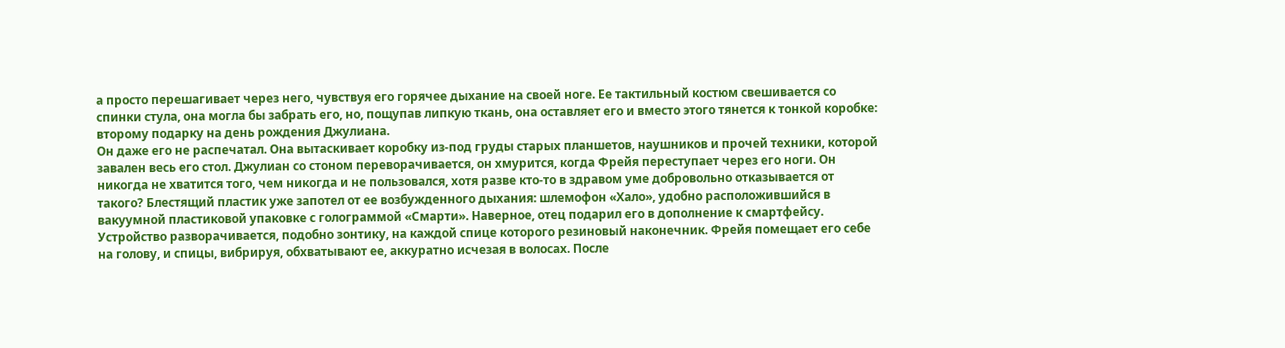а просто перешагивает через него, чувствуя его горячее дыхание на своей ноге. Ее тактильный костюм свешивается со спинки стула, она могла бы забрать его, но, пощупав липкую ткань, она оставляет его и вместо этого тянется к тонкой коробке: второму подарку на день рождения Джулиана.
Он даже его не распечатал. Она вытаскивает коробку из-под груды старых планшетов, наушников и прочей техники, которой завален весь его стол. Джулиан со стоном переворачивается, он хмурится, когда Фрейя переступает через его ноги. Он никогда не хватится того, чем никогда и не пользовался, хотя разве кто-то в здравом уме добровольно отказывается от такого? Блестящий пластик уже запотел от ее возбужденного дыхания: шлемофон «Хало», удобно расположившийся в вакуумной пластиковой упаковке с голограммой «Смарти». Наверное, отец подарил его в дополнение к смартфейсу. Устройство разворачивается, подобно зонтику, на каждой спице которого резиновый наконечник. Фрейя помещает его себе на голову, и спицы, вибрируя, обхватывают ее, аккуратно исчезая в волосах. После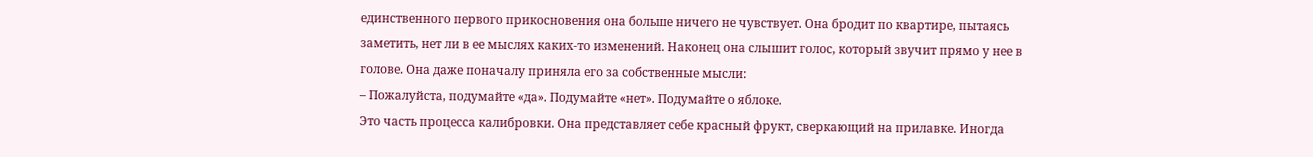единственного первого прикосновения она больше ничего не чувствует. Она бродит по квартире, пытаясь заметить, нет ли в ее мыслях каких-то изменений. Наконец она слышит голос, который звучит прямо у нее в голове. Она даже поначалу приняла его за собственные мысли:
– Пожалуйста, подумайте «да». Подумайте «нет». Подумайте о яблоке.
Это часть процесса калибровки. Она представляет себе красный фрукт, сверкающий на прилавке. Иногда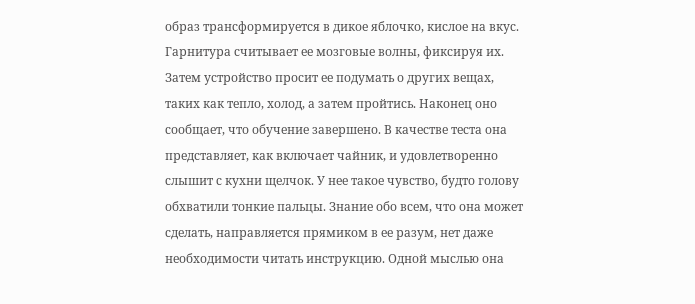образ трансформируется в дикое яблочко, кислое на вкус. Гарнитура считывает ее мозговые волны, фиксируя их. Затем устройство просит ее подумать о других вещах, таких как тепло, холод, а затем пройтись. Наконец оно сообщает, что обучение завершено. В качестве теста она представляет, как включает чайник, и удовлетворенно слышит с кухни щелчок. У нее такое чувство, будто голову обхватили тонкие пальцы. Знание обо всем, что она может сделать, направляется прямиком в ее разум, нет даже необходимости читать инструкцию. Одной мыслью она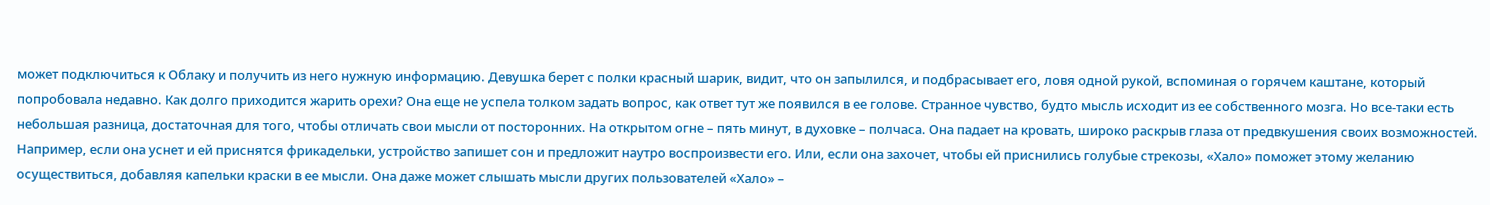может подключиться к Облаку и получить из него нужную информацию. Девушка берет с полки красный шарик, видит, что он запылился, и подбрасывает его, ловя одной рукой, вспоминая о горячем каштане, который попробовала недавно. Как долго приходится жарить орехи? Она еще не успела толком задать вопрос, как ответ тут же появился в ее голове. Странное чувство, будто мысль исходит из ее собственного мозга. Но все-таки есть небольшая разница, достаточная для того, чтобы отличать свои мысли от посторонних. На открытом огне – пять минут, в духовке – полчаса. Она падает на кровать, широко раскрыв глаза от предвкушения своих возможностей. Например, если она уснет и ей приснятся фрикадельки, устройство запишет сон и предложит наутро воспроизвести его. Или, если она захочет, чтобы ей приснились голубые стрекозы, «Хало» поможет этому желанию осуществиться, добавляя капельки краски в ее мысли. Она даже может слышать мысли других пользователей «Хало» –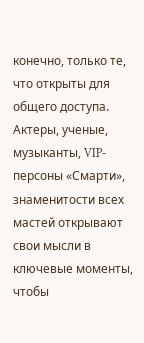конечно, только те, что открыты для общего доступа. Актеры, ученые, музыканты, VIP-персоны «Смарти», знаменитости всех мастей открывают свои мысли в ключевые моменты, чтобы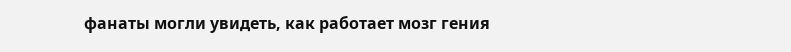фанаты могли увидеть, как работает мозг гения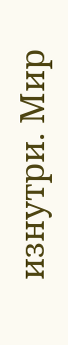изнутри. Мир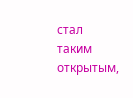стал таким открытым,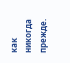как никогда прежде.